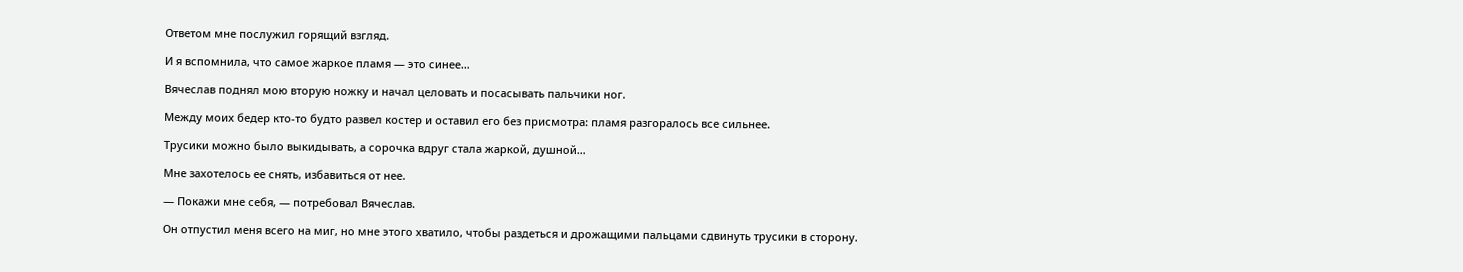Ответом мне послужил горящий взгляд.

И я вспомнила, что самое жаркое пламя — это синее…

Вячеслав поднял мою вторую ножку и начал целовать и посасывать пальчики ног.

Между моих бедер кто-то будто развел костер и оставил его без присмотра: пламя разгоралось все сильнее.

Трусики можно было выкидывать, а сорочка вдруг стала жаркой, душной…

Мне захотелось ее снять, избавиться от нее.

— Покажи мне себя, — потребовал Вячеслав.

Он отпустил меня всего на миг, но мне этого хватило, чтобы раздеться и дрожащими пальцами сдвинуть трусики в сторону.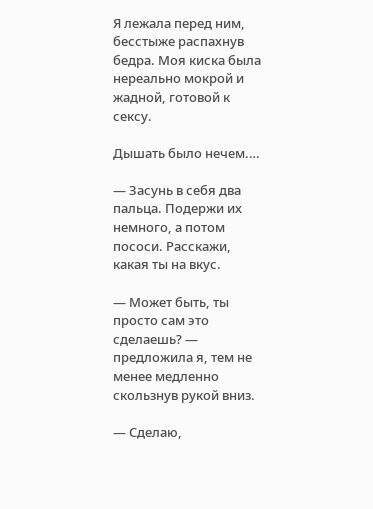Я лежала перед ним, бесстыже распахнув бедра. Моя киска была нереально мокрой и жадной, готовой к сексу.

Дышать было нечем.…

— Засунь в себя два пальца. Подержи их немного, а потом пососи. Расскажи, какая ты на вкус.

— Может быть, ты просто сам это сделаешь? — предложила я, тем не менее медленно скользнув рукой вниз.

— Сделаю,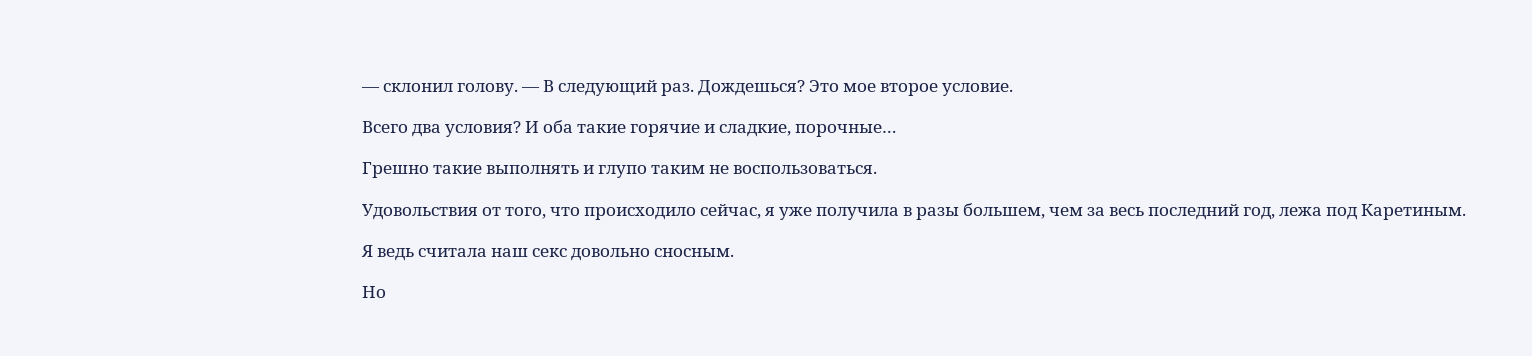— склонил голову. — В следующий раз. Дождешься? Это мое второе условие.

Всего два условия? И оба такие горячие и сладкие, порочные…

Грешно такие выполнять и глупо таким не воспользоваться.

Удовольствия от того, что происходило сейчас, я уже получила в разы большем, чем за весь последний год, лежа под Каретиным.

Я ведь считала наш секс довольно сносным.

Но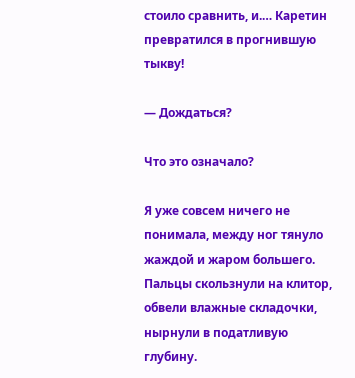стоило сравнить, и.… Каретин превратился в прогнившую тыкву!

— Дождаться?

Что это означало?

Я уже совсем ничего не понимала, между ног тянуло жаждой и жаром большего. Пальцы скользнули на клитор, обвели влажные складочки, нырнули в податливую глубину.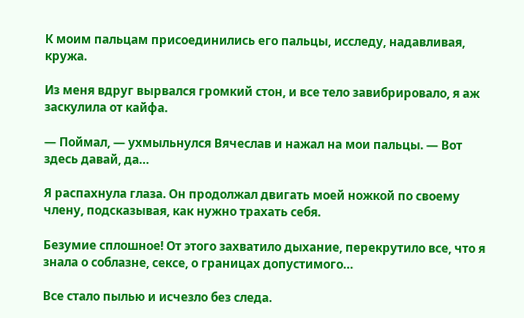К моим пальцам присоединились его пальцы, исследу, надавливая, кружа.

Из меня вдруг вырвался громкий стон, и все тело завибрировало, я аж заскулила от кайфа.

— Поймал, — ухмыльнулся Вячеслав и нажал на мои пальцы. — Вот здесь давай, да…

Я распахнула глаза. Он продолжал двигать моей ножкой по своему члену, подсказывая, как нужно трахать себя.

Безумие сплошное! От этого захватило дыхание, перекрутило все, что я знала о соблазне, сексе, о границах допустимого…

Все стало пылью и исчезло без следа.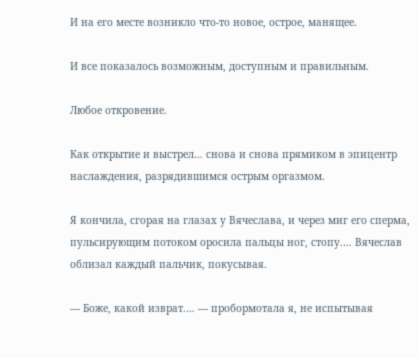И на его месте возникло что-то новое, острое, манящее.

И все показалось возможным, доступным и правильным.

Любое откровение.

Как открытие и выстрел… снова и снова прямиком в эпицентр наслаждения, разрядившимся острым оргазмом.

Я кончила, сгорая на глазах у Вячеслава, и через миг его сперма, пульсирующим потоком оросила пальцы ног, стопу.… Вячеслав облизал каждый пальчик, покусывая.

— Боже, какой изврат.… — пробормотала я, не испытывая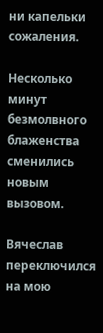ни капельки сожаления.

Несколько минут безмолвного блаженства сменились новым вызовом.

Вячеслав переключился на мою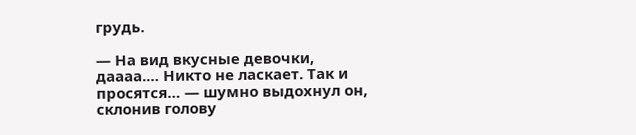грудь.

— На вид вкусные девочки, даааа.… Никто не ласкает. Так и просятся… — шумно выдохнул он, склонив голову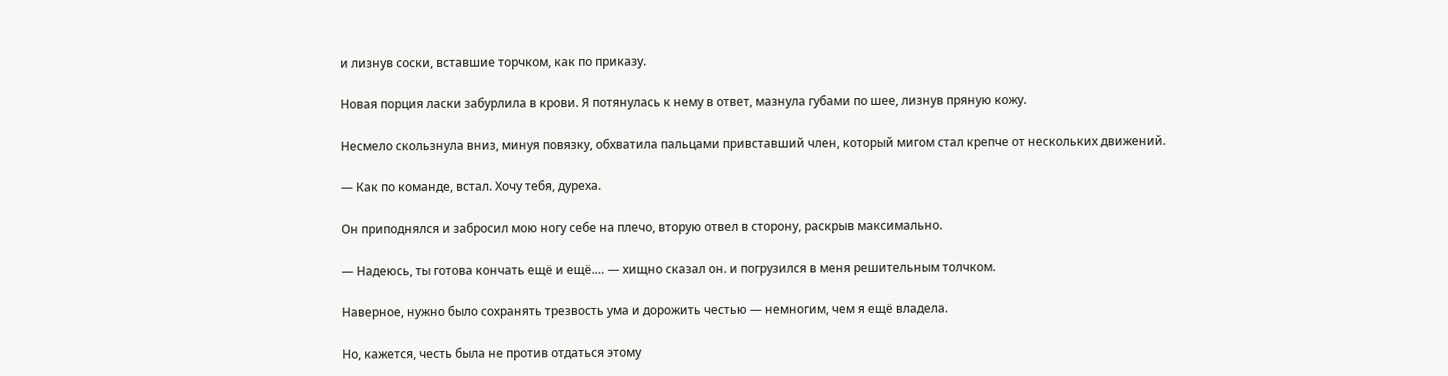и лизнув соски, вставшие торчком, как по приказу.

Новая порция ласки забурлила в крови. Я потянулась к нему в ответ, мазнула губами по шее, лизнув пряную кожу.

Несмело скользнула вниз, минуя повязку, обхватила пальцами привставший член, который мигом стал крепче от нескольких движений.

— Как по команде, встал. Хочу тебя, дуреха.

Он приподнялся и забросил мою ногу себе на плечо, вторую отвел в сторону, раскрыв максимально.

— Надеюсь, ты готова кончать ещё и ещё.… — хищно сказал он. и погрузился в меня решительным толчком.

Наверное, нужно было сохранять трезвость ума и дорожить честью — немногим, чем я ещё владела.

Но, кажется, честь была не против отдаться этому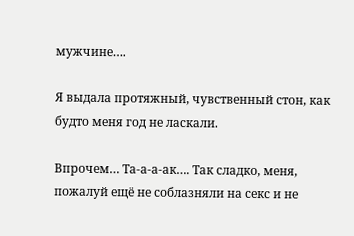мужчине….

Я выдала протяжный, чувственный стон, как будто меня год не ласкали.

Впрочем… Та-а-а-ак…. Так сладко, меня, пожалуй ещё не соблазняли на секс и не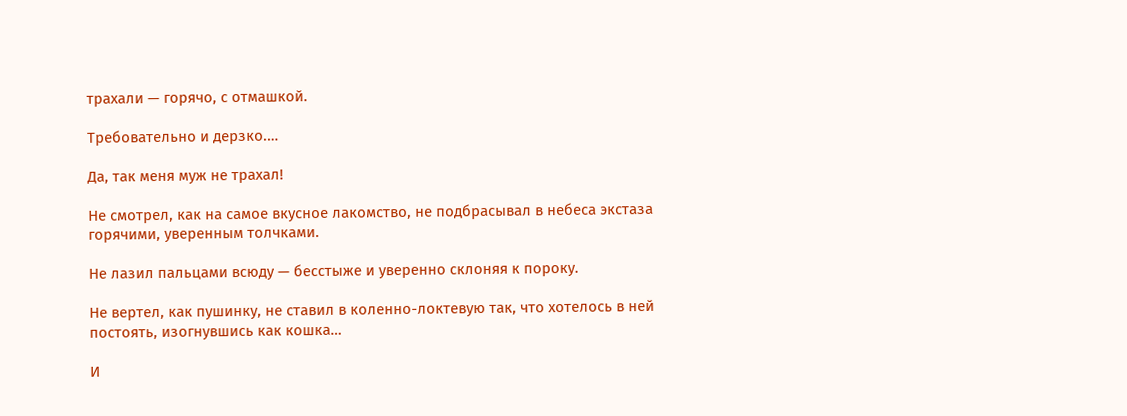трахали — горячо, с отмашкой.

Требовательно и дерзко.…

Да, так меня муж не трахал!

Не смотрел, как на самое вкусное лакомство, не подбрасывал в небеса экстаза горячими, уверенным толчками.

Не лазил пальцами всюду — бесстыже и уверенно склоняя к пороку.

Не вертел, как пушинку, не ставил в коленно-локтевую так, что хотелось в ней постоять, изогнувшись как кошка…

И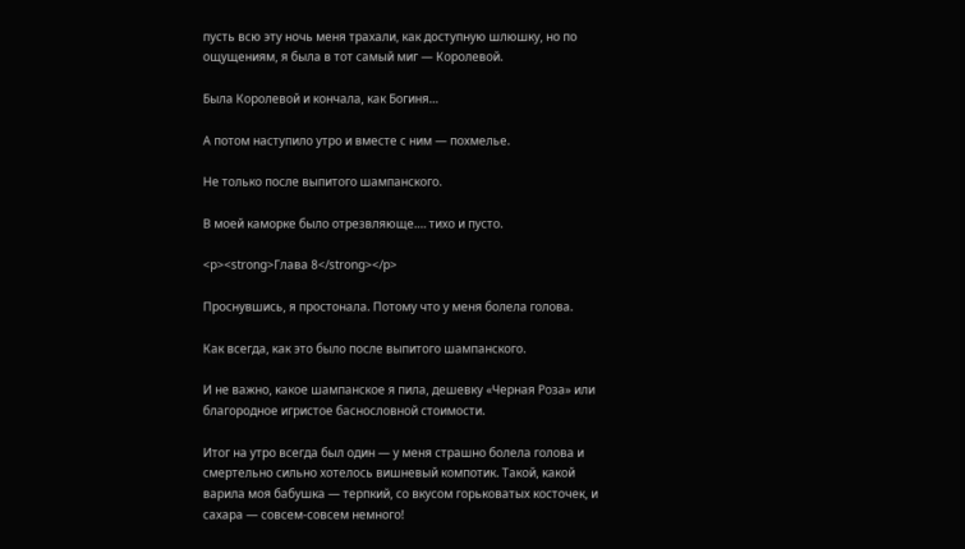пусть всю эту ночь меня трахали, как доступную шлюшку, но по ощущениям, я была в тот самый миг — Королевой.

Была Королевой и кончала, как Богиня…

А потом наступило утро и вместе с ним — похмелье.

Не только после выпитого шампанского.

В моей каморке было отрезвляюще.… тихо и пусто.

<p><strong>Глава 8</strong></p>

Проснувшись, я простонала. Потому что у меня болела голова.

Как всегда, как это было после выпитого шампанского.

И не важно, какое шампанское я пила, дешевку «Черная Роза» или благородное игристое баснословной стоимости.

Итог на утро всегда был один — у меня страшно болела голова и смертельно сильно хотелось вишневый компотик. Такой, какой варила моя бабушка — терпкий, со вкусом горьковатых косточек, и сахара — совсем-совсем немного!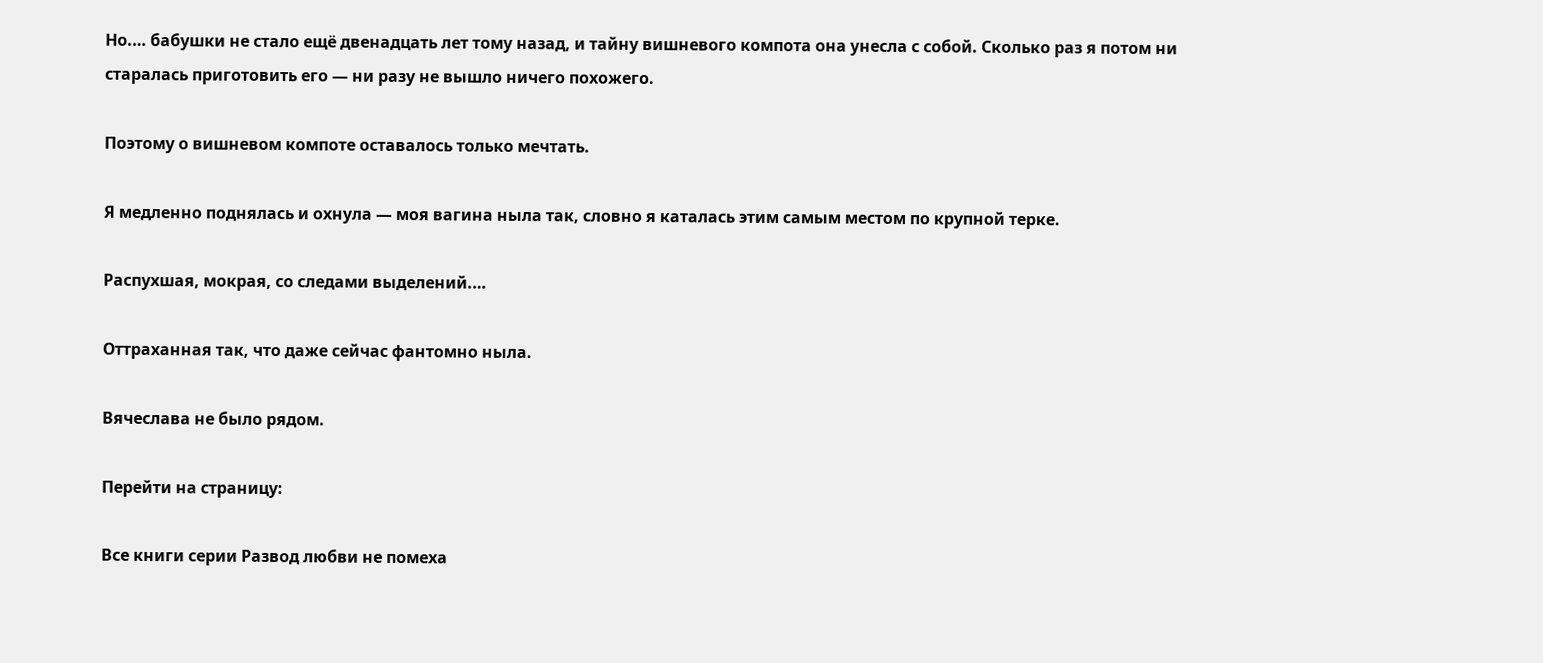Но.… бабушки не стало ещё двенадцать лет тому назад, и тайну вишневого компота она унесла с собой. Сколько раз я потом ни старалась приготовить его — ни разу не вышло ничего похожего.

Поэтому о вишневом компоте оставалось только мечтать.

Я медленно поднялась и охнула — моя вагина ныла так, словно я каталась этим самым местом по крупной терке.

Распухшая, мокрая, со следами выделений.…

Оттраханная так, что даже сейчас фантомно ныла.

Вячеслава не было рядом.

Перейти на страницу:

Все книги серии Развод любви не помеха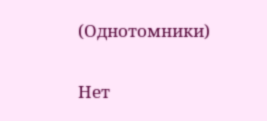(Однотомники)

Нет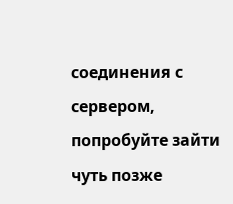соединения с сервером, попробуйте зайти чуть позже